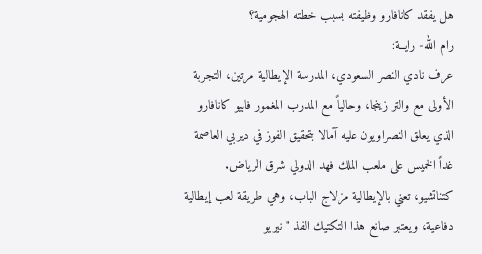هل يفقد كانافارو وظيفته بسبب خطته الهجومية؟
رام الله- رايــة:
عرف نادي النصر السعودي، المدرسة الإيطالية مرتين، التجربة الأولى مع والتر زينجا، وحالياً مع المدرب المغمور فابيو كانافارو الذي يعلق النصراويون عليه آمالا بتحقيق الفوز في ديربي العاصمة غداً الخميس على ملعب الملك فهد الدولي شرق الرياض.
كتناتشيو، تعني بالإيطالية مزلاج الباب، وهي طريقة لعب إيطالية دفاعية، ويعتبر صانع هذا التكتيك الفذ "نيريو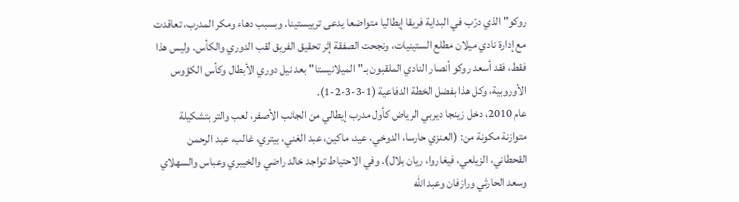روكو" الذي درّب في البداية فريقا إيطاليا متواضعا يدعى ترييستينا. وبسبب دهاء ومكر المدرب، تعاقدت مع إدارة نادي ميلان مطلع الستينيات، ونجحت الصفقة إثر تحقيق الفريق لقب الدوري والكأس. وليس هذا فقط، فقد أسعد روكو أنصار النادي الملقبون بـ"الميلانيستا" بعد نيل دوري الأبطال وكأس الكؤوس الأوروبية، وكل هذا بفضل الخطة الدفاعية (1-3-3-2-1).
عام 2010، دخل زينجا ديربي الرياض كأول مدرب إيطالي من الجانب الأصفر، لعب والتر بتشكيلة متوازنة مكونة من: (العنزي حارسا، الدوخي، عيد، ماكين، عبد الغني، بيتري، غالب، عبد الرحمن القحطاني، الزيلعي، فيغاروا، ريان بلال). وفي الاحتياط تواجد خالد راضي والخيبري وعباس والسهلاي وسعد الحارثي ورازفان وعبد الله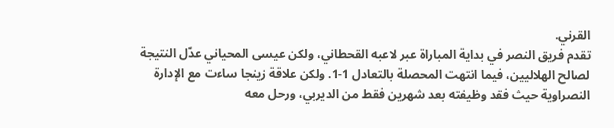القرني.
تقدم فريق النصر في بداية المباراة عبر لاعبه القحطاني، ولكن عيسى المحياني عدّل النتيجة لصالح الهلاليين، فيما انتهت المحصلة بالتعادل 1-1. ولكن علاقة زينجا ساءت مع الإدارة النصراوية حيث فقد وظيفته بعد شهرين فقط من الديربي، ورحل معه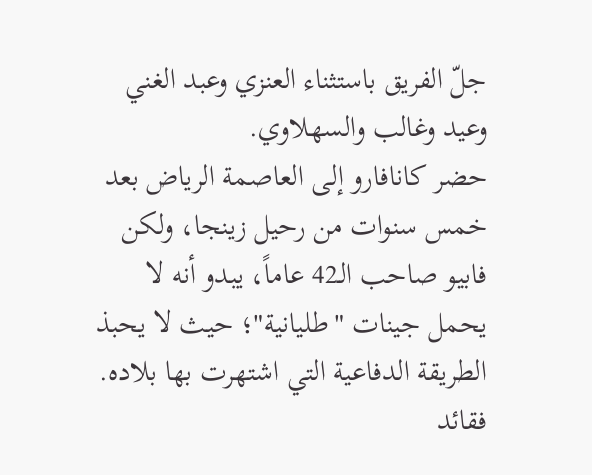جلّ الفريق باستثناء العنزي وعبد الغني وعيد وغالب والسهلاوي.
حضر كانافارو إلى العاصمة الرياض بعد خمس سنوات من رحيل زينجا، ولكن فابيو صاحب الـ42 عاماً، يبدو أنه لا يحمل جينات "طليانية"؛ حيث لا يحبذ الطريقة الدفاعية التي اشتهرت بها بلاده. فقائد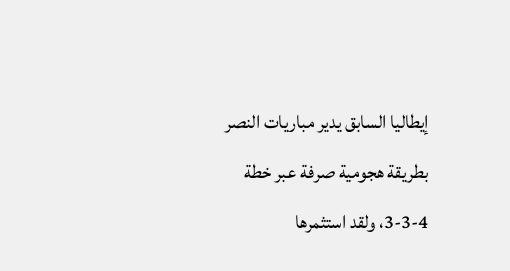إيطاليا السابق يدير مباريات النصر بطريقة هجومية صرفة عبر خطة 4-3-3، ولقد استثمرها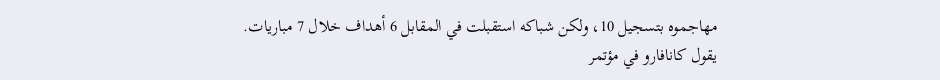مهاجموه بتسجيل 10، ولكن شباكه استقبلت في المقابل 6 أهداف خلال 7 مباريات.
يقول كانافارو في مؤتمر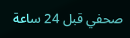صحفي قبل 24 ساعة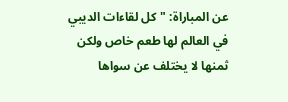عن المباراة: "كل لقاءات الديبي في العالم لها طعم خاص ولكن ثمنها لا يختلف عن سواها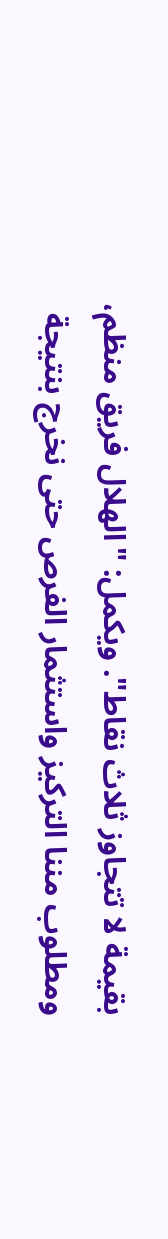بقيمة لا تتجاوز ثلاث نقاط". ويكمل: "الهلال فريق منظم، ومطلوب مننا التركيز واستثمار الفرص حتى نخرج بنتيجة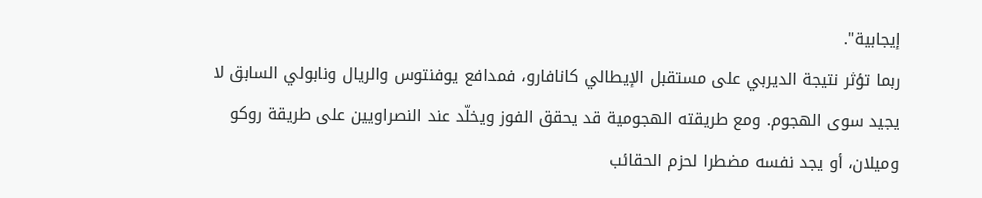إيجابية".
ربما تؤثر نتيجة الديربي على مستقبل الإيطالي كانافارو، فمدافع يوفنتوس والريال ونابولي السابق لا يجيد سوى الهجوم. ومع طريقته الهجومية قد يحقق الفوز ويخلّد عند النصراويين على طريقة روكو وميلان، أو يجد نفسه مضطرا لحزم الحقائب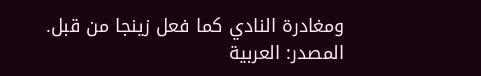ومغادرة النادي كما فعل زينجا من قبل.
المصدر: العربية